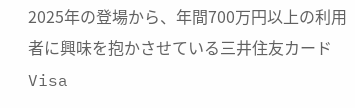2025年の登場から、年間700万円以上の利用者に興味を抱かさせている三井住友カード Visa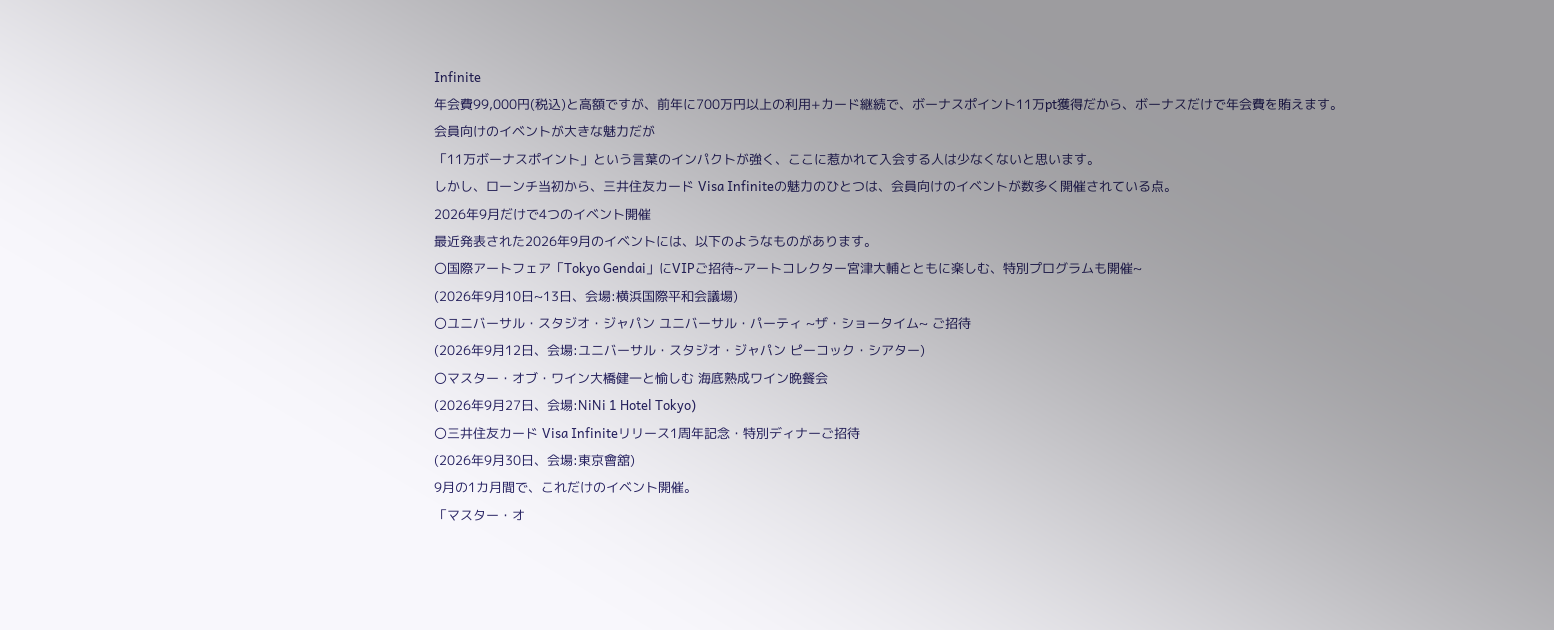Infinite
年会費99,000円(税込)と高額ですが、前年に700万円以上の利用+カード継続で、ボーナスポイント11万pt獲得だから、ボーナスだけで年会費を賄えます。
会員向けのイベントが大きな魅力だが
「11万ボーナスポイント」という言葉のインパクトが強く、ここに惹かれて入会する人は少なくないと思います。
しかし、ローンチ当初から、三井住友カード Visa Infiniteの魅力のひとつは、会員向けのイベントが数多く開催されている点。
2026年9月だけで4つのイベント開催
最近発表された2026年9月のイベントには、以下のようなものがあります。
〇国際アートフェア「Tokyo Gendai」にVIPご招待~アートコレクター宮津大輔とともに楽しむ、特別プログラムも開催~
(2026年9月10日~13日、会場:横浜国際平和会議場)
〇ユニバーサル・スタジオ・ジャパン ユニバーサル・パーティ ~ザ・ショータイム~ ご招待
(2026年9月12日、会場:ユニバーサル・スタジオ・ジャパン ピーコック・シアター)
〇マスター・オブ・ワイン大橋健一と愉しむ 海底熟成ワイン晩餐会
(2026年9月27日、会場:NiNi 1 Hotel Tokyo)
〇三井住友カード Visa Infiniteリリース1周年記念・特別ディナーご招待
(2026年9月30日、会場:東京會舘)
9月の1カ月間で、これだけのイベント開催。
「マスター・オ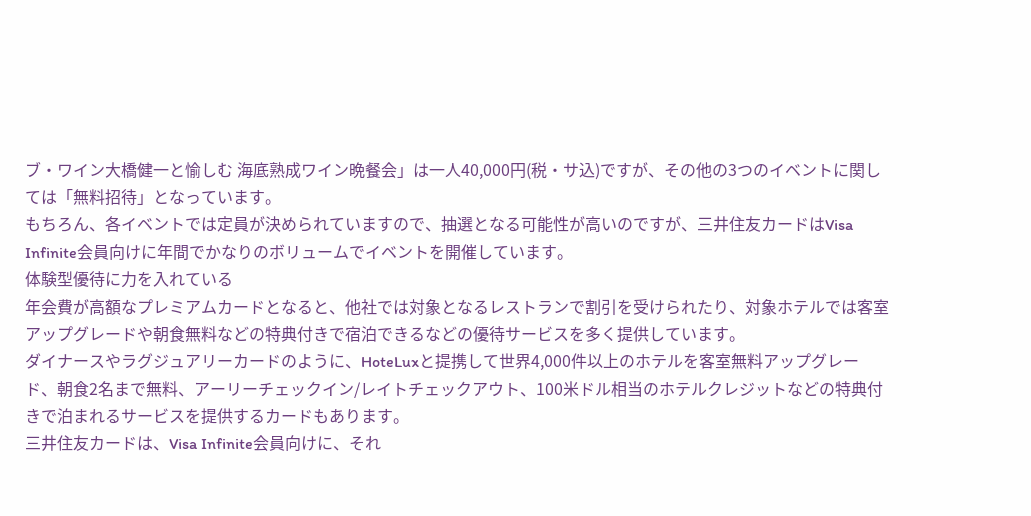ブ・ワイン大橋健一と愉しむ 海底熟成ワイン晩餐会」は一人40,000円(税・サ込)ですが、その他の3つのイベントに関しては「無料招待」となっています。
もちろん、各イベントでは定員が決められていますので、抽選となる可能性が高いのですが、三井住友カードはVisa Infinite会員向けに年間でかなりのボリュームでイベントを開催しています。
体験型優待に力を入れている
年会費が高額なプレミアムカードとなると、他社では対象となるレストランで割引を受けられたり、対象ホテルでは客室アップグレードや朝食無料などの特典付きで宿泊できるなどの優待サービスを多く提供しています。
ダイナースやラグジュアリーカードのように、HoteLuxと提携して世界4,000件以上のホテルを客室無料アップグレード、朝食2名まで無料、アーリーチェックイン/レイトチェックアウト、100米ドル相当のホテルクレジットなどの特典付きで泊まれるサービスを提供するカードもあります。
三井住友カードは、Visa Infinite会員向けに、それ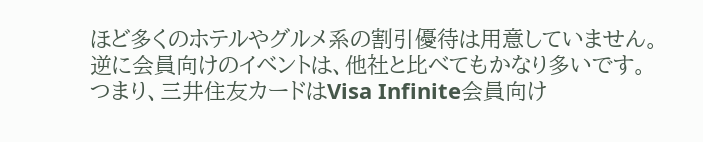ほど多くのホテルやグルメ系の割引優待は用意していません。
逆に会員向けのイベントは、他社と比べてもかなり多いです。
つまり、三井住友カードはVisa Infinite会員向け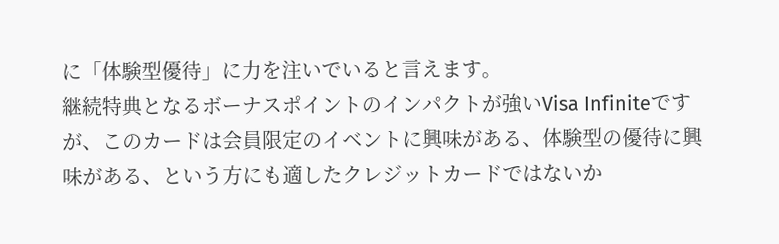に「体験型優待」に力を注いでいると言えます。
継続特典となるボーナスポイントのインパクトが強いVisa Infiniteですが、このカードは会員限定のイベントに興味がある、体験型の優待に興味がある、という方にも適したクレジットカードではないか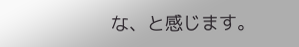な、と感じます。